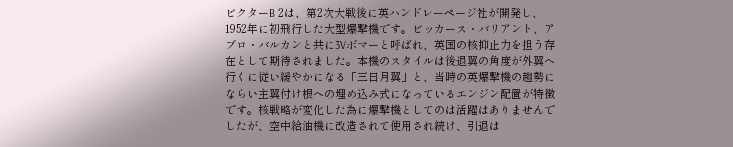ビクターB 2は、第2次大戦後に英ハンドレーページ社が開発し、1952年に初飛行した大型爆撃機です。ビッカース・バリアント、アブロ・バルカンと共に3Vボマーと呼ばれ、英国の核抑止力を担う存在として期待されました。本機のスタイルは後退翼の角度が外翼へ行くに従い緩やかになる「三日月翼」と、当時の英爆撃機の趨勢にならい主翼付け根への埋め込み式になっているエンジン配置が特徴です。核戦略が変化した為に爆撃機としてのは活躍はありませんでしたが、空中給油機に改造されて使用され続け、引退は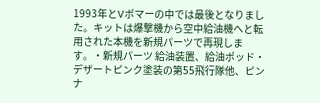1993年とVボマーの中では最後となりました。キットは爆撃機から空中給油機へと転用された本機を新規パーツで再現します。・新規パーツ 給油装置、給油ポッド・デザートピンク塗装の第55飛行隊他、ピンナ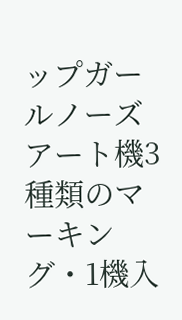ップガールノーズアート機3種類のマーキング・1機入